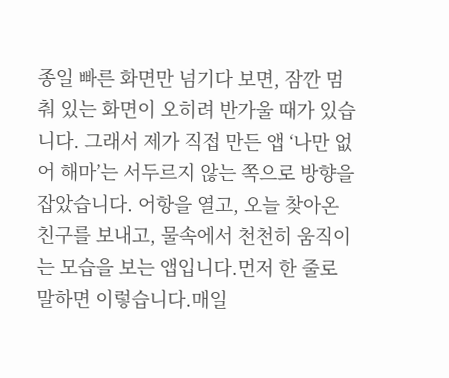종일 빠른 화면만 넘기다 보면, 잠깐 멈춰 있는 화면이 오히려 반가울 때가 있습니다. 그래서 제가 직접 만든 앱 ‘나만 없어 해마’는 서두르지 않는 쪽으로 방향을 잡았습니다. 어항을 열고, 오늘 찾아온 친구를 보내고, 물속에서 천천히 움직이는 모습을 보는 앱입니다.먼저 한 줄로 말하면 이렇습니다.매일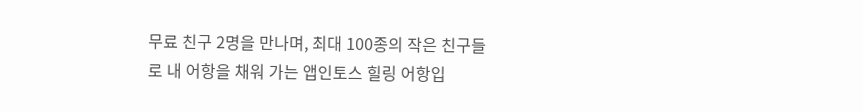무료 친구 2명을 만나며, 최대 100종의 작은 친구들로 내 어항을 채워 가는 앱인토스 힐링 어항입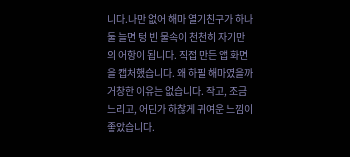니다.나만 없어 해마 열기친구가 하나둘 늘면 텅 빈 물속이 천천히 자기만의 어항이 됩니다. 직접 만든 앱 화면을 캡처했습니다. 왜 하필 해마였을까거창한 이유는 없습니다. 작고, 조금 느리고, 어딘가 하찮게 귀여운 느낌이 좋았습니다.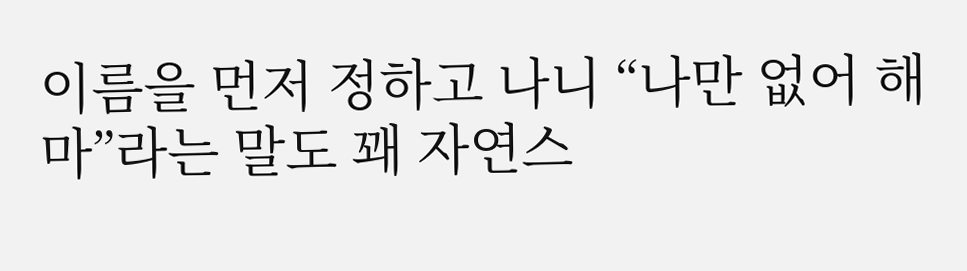이름을 먼저 정하고 나니 “나만 없어 해마”라는 말도 꽤 자연스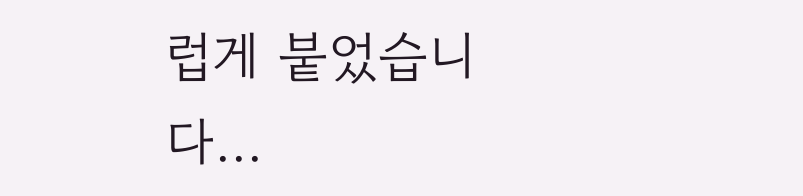럽게 붙었습니다...